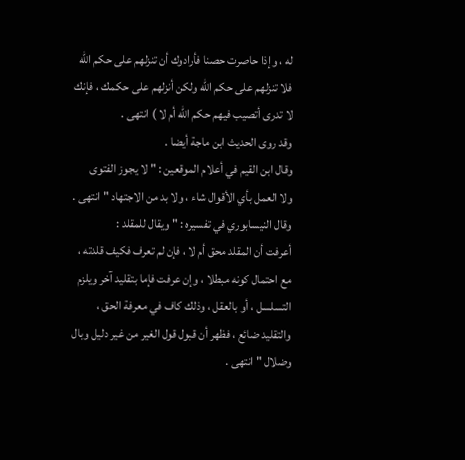له ، وإذا حاصرت حصنا فأرادوك أن تنزلهم على حكم الله
فلا تنزلهم على حكم الله ولكن أنزلهم على حكمك ، فإنك
لا تدرى أتصيب فيهم حكم الله أم لا ) انتهى .
وقد روى الحديث ابن ماجة أيضا .
وقال ابن القيم في أعلام الموقعين : " لا يجوز الفتوى
ولا العمل بأي الأقوال شاء ، ولا بد من الاجتهاد " انتهى .
وقال النيسابوري في تفسيره : " ويقال للمقلد :
أعرفت أن المقلد محق أم لا ، فإن لم تعرف فكيف قلدته ،
مع احتمال كونه مبطلا ، وإن عرفت فإما بتقليد آخر ويلزم
التسلسل ، أو بالعقل ، وذلك كاف في معرفة الحق ،
والتقليد ضائع ، فظهر أن قبول قول الغير من غير دليل وبال
وضلال " انتهى .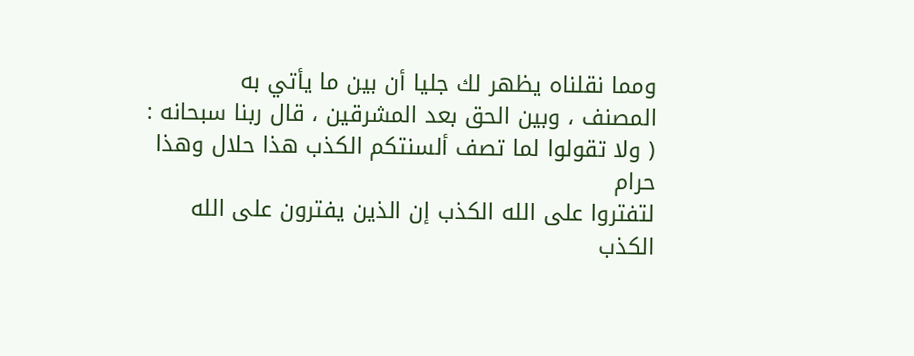ومما نقلناه يظهر لك جليا أن بين ما يأتي به
المصنف ، وبين الحق بعد المشرقين ، قال ربنا سبحانه :
( ولا تقولوا لما تصف ألسنتكم الكذب هذا حلال وهذا حرام
لتفتروا على الله الكذب إن الذين يفترون على الله الكذب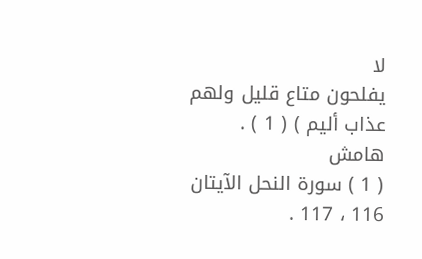لا
يفلحون متاع قليل ولهم عذاب أليم ) ( 1 ) .
هامش
( 1 ) سورة النحل الآيتان 116 ، 117 .